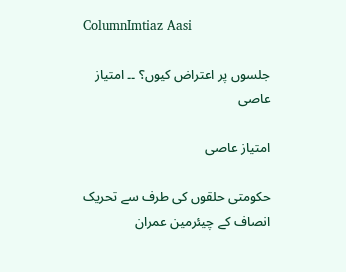ColumnImtiaz Aasi

جلسوں پر اعتراض کیوں؟ ۔۔ امتیاز عاصی

امتیاز عاصی

حکومتی حلقوں کی طرف سے تحریک انصاف کے چیئرمین عمران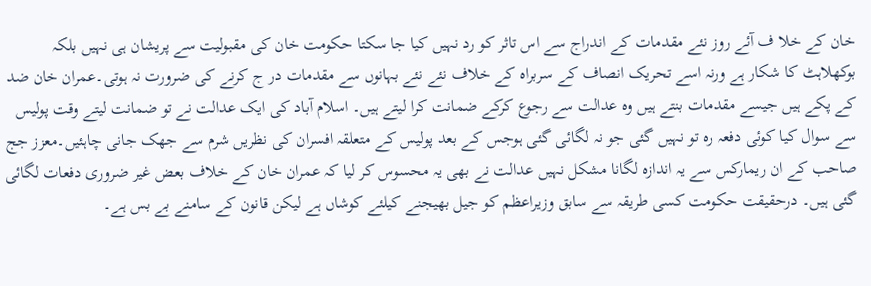خان کے خلا ف آئے روز نئے مقدمات کے اندراج سے اس تاثر کو رد نہیں کیا جا سکتا حکومت خان کی مقبولیت سے پریشان ہی نہیں بلکہ بوکھلاہٹ کا شکار ہے ورنہ اسے تحریک انصاف کے سربراہ کے خلاف نئے نئے بہانوں سے مقدمات در ج کرنے کی ضرورت نہ ہوتی۔عمران خان ضد کے پکے ہیں جیسے مقدمات بنتے ہیں وہ عدالت سے رجوع کرکے ضمانت کرا لیتے ہیں۔ اسلام آباد کی ایک عدالت نے تو ضمانت لیتے وقت پولیس سے سوال کیا کوئی دفعہ رہ تو نہیں گئی جو نہ لگائی گئی ہوجس کے بعد پولیس کے متعلقہ افسران کی نظریں شرم سے جھک جانی چاہئیں۔معزز جج صاحب کے ان ریمارکس سے یہ اندازہ لگانا مشکل نہیں عدالت نے بھی یہ محسوس کر لیا کہ عمران خان کے خلاف بعض غیر ضروری دفعات لگائی گئی ہیں۔ درحقیقت حکومت کسی طریقہ سے سابق وزیراعظم کو جیل بھیجنے کیلئے کوشاں ہے لیکن قانون کے سامنے بے بس ہے۔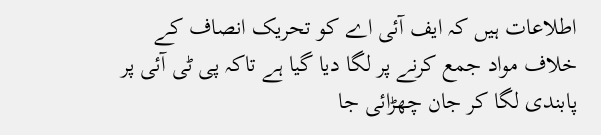اطلاعات ہیں کہ ایف آئی اے کو تحریک انصاف کے خلاف مواد جمع کرنے پر لگا دیا گیا ہے تاکہ پی ٹی آئی پر پابندی لگا کر جان چھڑائی جا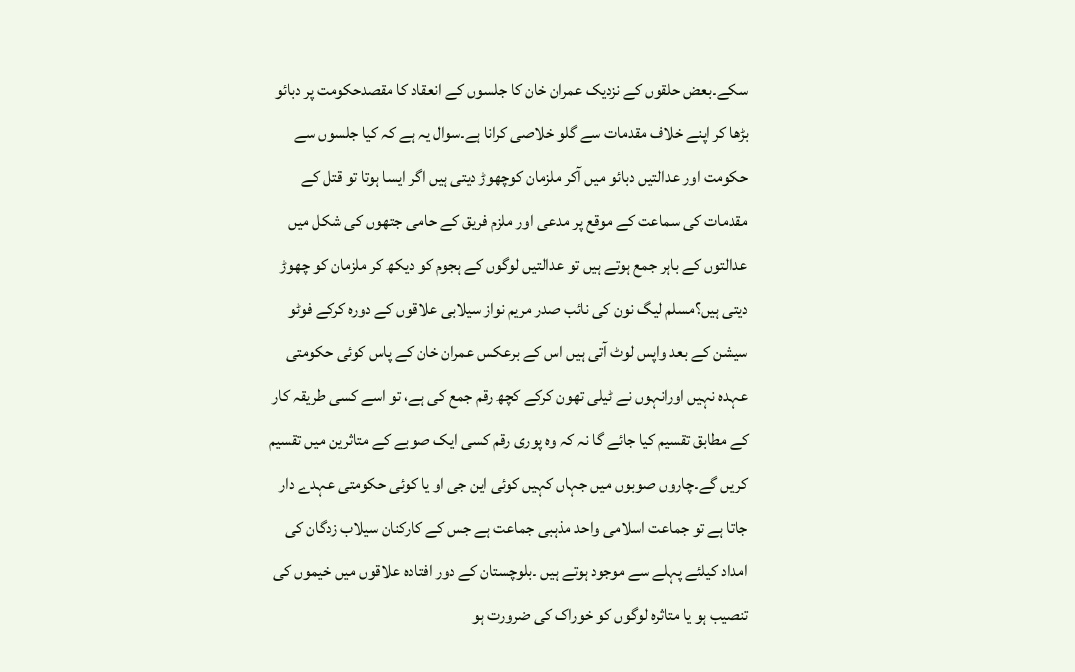سکے۔بعض حلقوں کے نزدیک عمران خان کا جلسوں کے انعقاد کا مقصدحکومت پر دبائو بڑھا کر اپنے خلاف مقدمات سے گلو خلاصی کرانا ہے۔سوال یہ ہے کہ کیا جلسوں سے حکومت اور عدالتیں دبائو میں آکر ملزمان کوچھوڑ دیتی ہیں اگر ایسا ہوتا تو قتل کے مقدمات کی سماعت کے موقع پر مدعی اور ملزم فریق کے حامی جتھوں کی شکل میں عدالتوں کے باہر جمع ہوتے ہیں تو عدالتیں لوگوں کے ہجوم کو دیکھ کر ملزمان کو چھوڑ دیتی ہیں؟مسلم لیگ نون کی نائب صدر مریم نواز سیلابی علاقوں کے دورہ کرکے فوٹو سیشن کے بعد واپس لوٹ آتی ہیں اس کے برعکس عمران خان کے پاس کوئی حکومتی عہدہ نہیں اورانہوں نے ٹیلی تھون کرکے کچھ رقم جمع کی ہے، تو اسے کسی طریقہ کار کے مطابق تقسیم کیا جائے گا نہ کہ وہ پوری رقم کسی ایک صوبے کے متاثرین میں تقسیم کریں گے۔چاروں صوبوں میں جہاں کہیں کوئی این جی او یا کوئی حکومتی عہدے دار جاتا ہے تو جماعت اسلامی واحد مذہبی جماعت ہے جس کے کارکنان سیلاب زدگان کی امداد کیلئے پہلے سے موجود ہوتے ہیں ۔بلوچستان کے دور افتادہ علاقوں میں خیموں کی تنصیب ہو یا متاثرہ لوگوں کو خوراک کی ضرورت ہو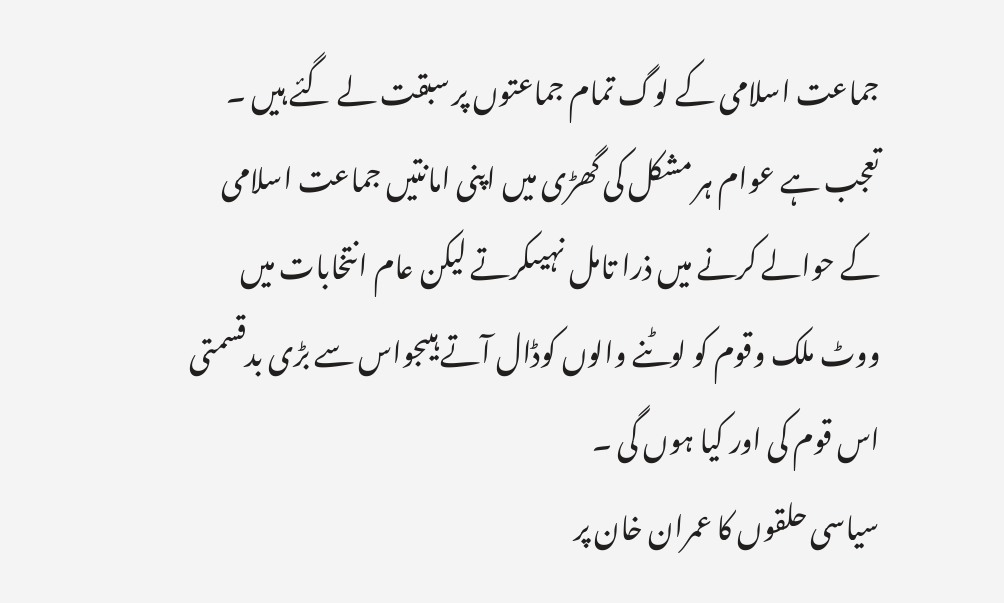جماعت اسلامی کے لوگ تمام جماعتوں پر سبقت لے گئے ہیں ۔ تعجب ہے عوام ہر مشکل کی گھڑی میں اپنی امانتیں جماعت اسلامی کے حوالے کرنے میں ذرا تامل نہیںکرتے لیکن عام انتخابات میں ووٹ ملک وقوم کو لوٹنے والوں کوڈال آتے ہیںجواس سے بڑی بدقسمتی اس قوم کی اور کیا ہوں گی ۔
سیاسی حلقوں کا عمران خان پر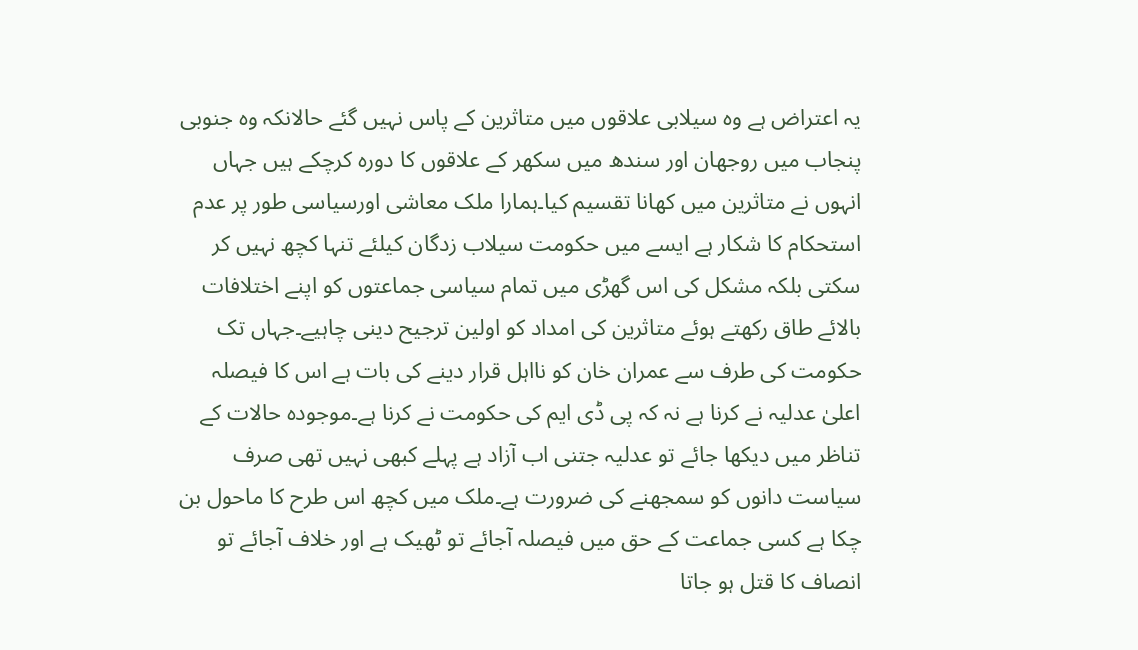یہ اعتراض ہے وہ سیلابی علاقوں میں متاثرین کے پاس نہیں گئے حالانکہ وہ جنوبی پنجاب میں روجھان اور سندھ میں سکھر کے علاقوں کا دورہ کرچکے ہیں جہاں انہوں نے متاثرین میں کھانا تقسیم کیا۔ہمارا ملک معاشی اورسیاسی طور پر عدم استحکام کا شکار ہے ایسے میں حکومت سیلاب زدگان کیلئے تنہا کچھ نہیں کر سکتی بلکہ مشکل کی اس گھڑی میں تمام سیاسی جماعتوں کو اپنے اختلافات بالائے طاق رکھتے ہوئے متاثرین کی امداد کو اولین ترجیح دینی چاہیے۔جہاں تک حکومت کی طرف سے عمران خان کو نااہل قرار دینے کی بات ہے اس کا فیصلہ اعلیٰ عدلیہ نے کرنا ہے نہ کہ پی ڈی ایم کی حکومت نے کرنا ہے۔موجودہ حالات کے تناظر میں دیکھا جائے تو عدلیہ جتنی اب آزاد ہے پہلے کبھی نہیں تھی صرف سیاست دانوں کو سمجھنے کی ضرورت ہے۔ملک میں کچھ اس طرح کا ماحول بن چکا ہے کسی جماعت کے حق میں فیصلہ آجائے تو ٹھیک ہے اور خلاف آجائے تو انصاف کا قتل ہو جاتا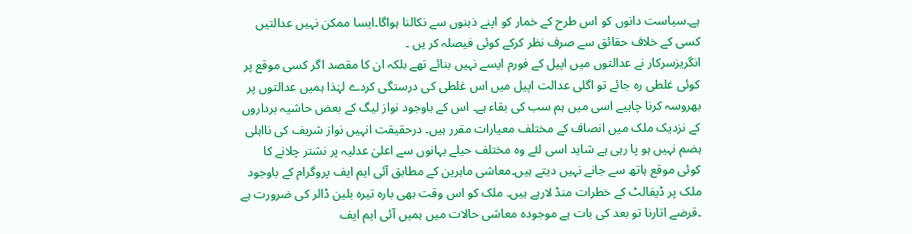ہے۔سیاست دانوں کو اس طرح کے خمار کو اپنے ذہنوں سے نکالنا ہواگا۔ایسا ممکن نہیں عدالتیں کسی کے خلاف حقائق سے صرف نظر کرکے کوئی فیصلہ کر یں ۔
انگریزسرکار نے عدالتوں میں اپیل کے فورم ایسے نہیں بنائے تھے بلکہ ان کا مقصد اگر کسی موقع پر کوئی غلطی رہ جائے تو اگلی عدالت اپیل میں اس غلطی کی درستگی کردے لہٰذا ہمیں عدالتوں پر بھروسہ کرنا چاہیے اسی میں ہم سب کی بقاء ہے۔ اس کے باوجود نواز لیگ کے بعض حاشیہ برداروں کے نزدیک ملک میں انصاف کے مختلف معیارات مقرر ہیں۔ درحقیقت انہیں نواز شریف کی نااہلی ہضم نہیں ہو پا رہی ہے شاید اسی لئے وہ مختلف حیلے بہانوں سے اعلیٰ عدلیہ پر نشتر چلانے کا کوئی موقع ہاتھ سے جانے نہیں دیتے ہیں۔معاشی ماہرین کے مطابق آئی ایم ایف پروگرام کے باوجود ملک پر ڈیفالٹ کے خطرات منڈ لارہے ہیں۔ ملک کو اس وقت بھی بارہ تیرہ بلین ڈالر کی ضرورت ہے ۔قرضے اتارنا تو بعد کی بات ہے موجودہ معاشی حالات میں ہمیں آئی ایم ایف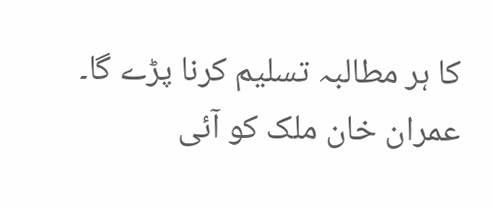کا ہر مطالبہ تسلیم کرنا پڑے گا۔ عمران خان ملک کو آئی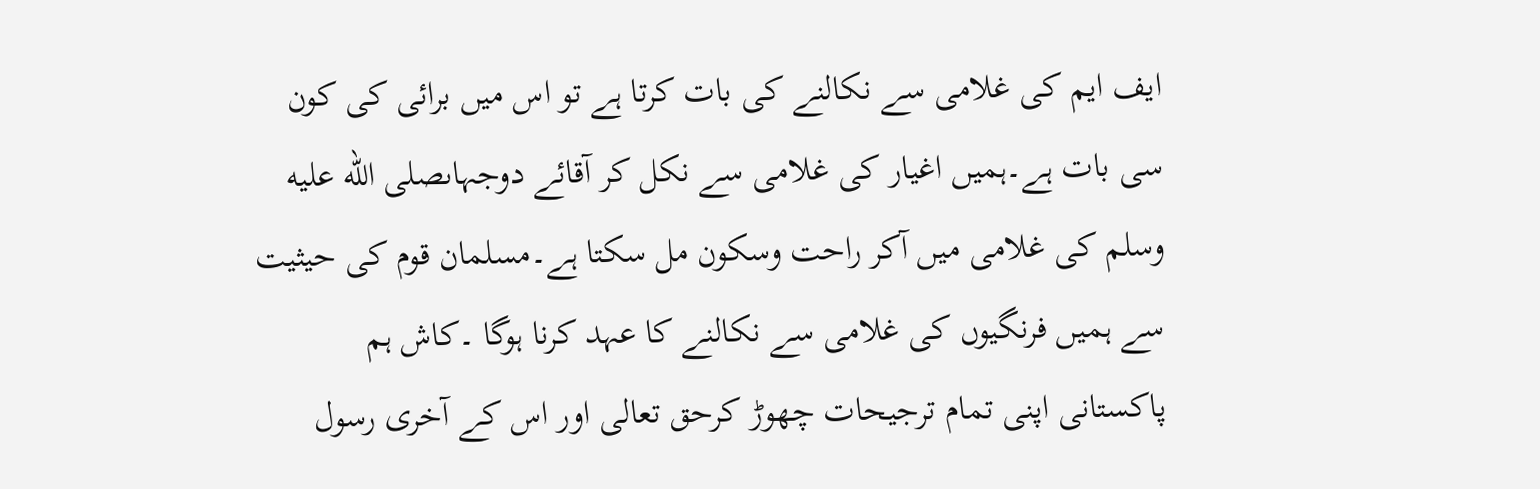ایف ایم کی غلامی سے نکالنے کی بات کرتا ہے تو اس میں برائی کی کون سی بات ہے۔ہمیں اغیار کی غلامی سے نکل کر آقائے دوجہاںصلى الله عليه وسلم کی غلامی میں آکر راحت وسکون مل سکتا ہے۔مسلمان قوم کی حیثیت سے ہمیں فرنگیوں کی غلامی سے نکالنے کا عہد کرنا ہوگا ۔کاش ہم پاکستانی اپنی تمام ترجیحات چھوڑ کرحق تعالی اور اس کے آخری رسول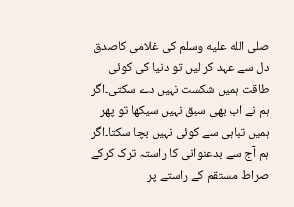صلى الله عليه وسلم کی غلامی کاصدق دل سے عہد کر لیں تو دنیا کی کوئی طاقت ہمیں شکست نہیں دے سکتی۔اگر ہم نے اب بھی سبق نہیں سیکھا تو پھر ہمیں تباہی سے کوئی نہیں بچا سکتا۔اگر ہم آج سے بدعنوانی کا راستہ ترک کرکے صراط مستقم کے راستے پر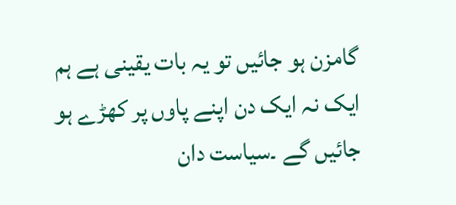گامزن ہو جائیں تو یہ بات یقینی ہے ہم ایک نہ ایک دن اپنے پاوں پر کھڑے ہو جائیں گے ۔سیاست دان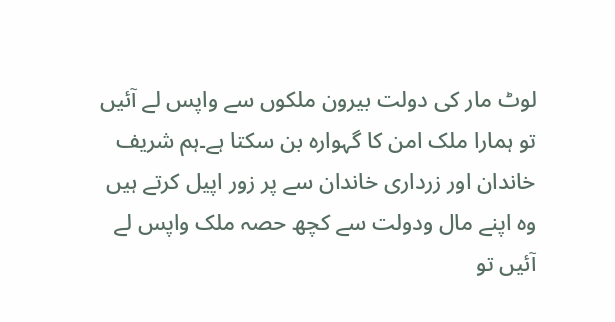لوٹ مار کی دولت بیرون ملکوں سے واپس لے آئیں تو ہمارا ملک امن کا گہوارہ بن سکتا ہے۔ہم شریف خاندان اور زرداری خاندان سے پر زور اپیل کرتے ہیں وہ اپنے مال ودولت سے کچھ حصہ ملک واپس لے آئیں تو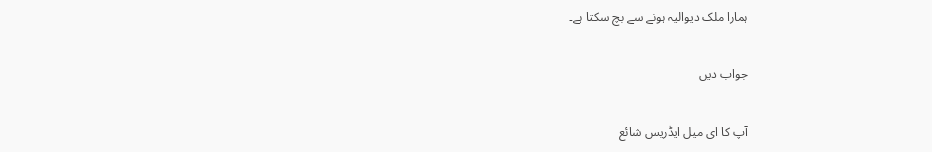ہمارا ملک دیوالیہ ہونے سے بچ سکتا ہے۔

جواب دیں

آپ کا ای میل ایڈریس شائع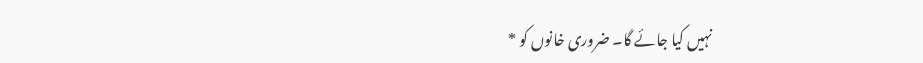نہیں کیا جائے گا۔ ضروری خانوں کو *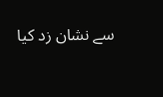سے نشان زد کیا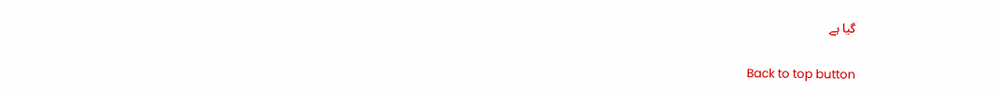گیا ہے

Back to top button